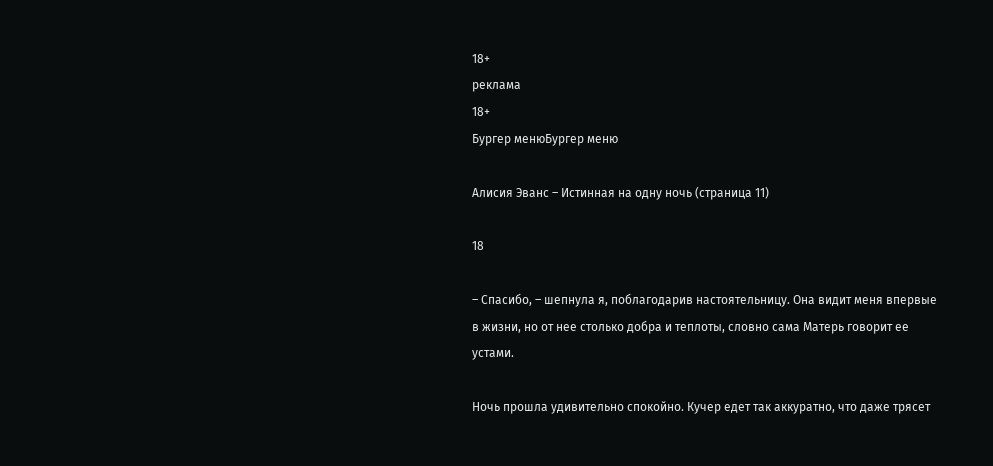18+
реклама
18+
Бургер менюБургер меню

Алисия Эванс – Истинная на одну ночь (страница 11)

18

– Спасибо, – шепнула я, поблагодарив настоятельницу. Она видит меня впервые в жизни, но от нее столько добра и теплоты, словно сама Матерь говорит ее устами.

Ночь прошла удивительно спокойно. Кучер едет так аккуратно, что даже трясет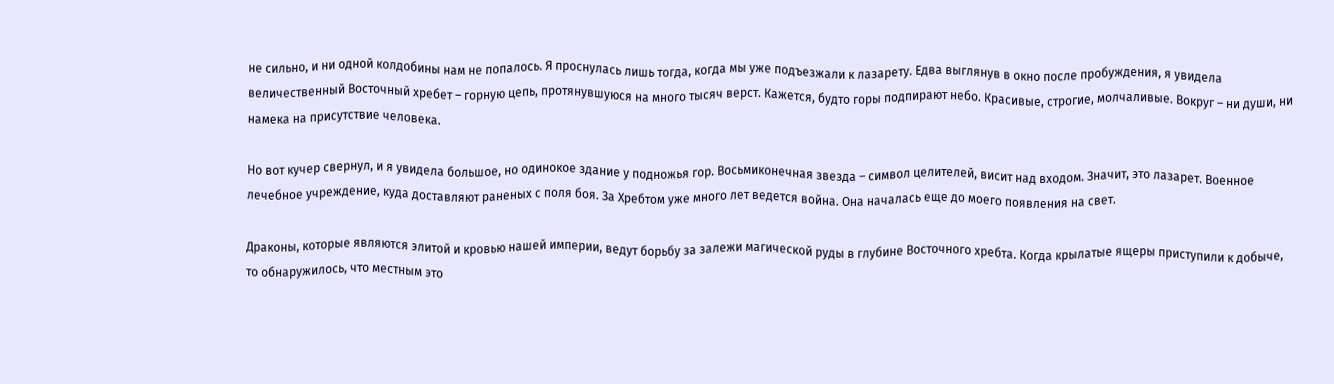не сильно, и ни одной колдобины нам не попалось. Я проснулась лишь тогда, когда мы уже подъезжали к лазарету. Едва выглянув в окно после пробуждения, я увидела величественный Восточный хребет – горную цепь, протянувшуюся на много тысяч верст. Кажется, будто горы подпирают небо. Красивые, строгие, молчаливые. Вокруг – ни души, ни намека на присутствие человека.

Но вот кучер свернул, и я увидела большое, но одинокое здание у подножья гор. Восьмиконечная звезда – символ целителей, висит над входом. Значит, это лазарет. Военное лечебное учреждение, куда доставляют раненых с поля боя. За Хребтом уже много лет ведется война. Она началась еще до моего появления на свет.

Драконы, которые являются элитой и кровью нашей империи, ведут борьбу за залежи магической руды в глубине Восточного хребта. Когда крылатые ящеры приступили к добыче, то обнаружилось, что местным это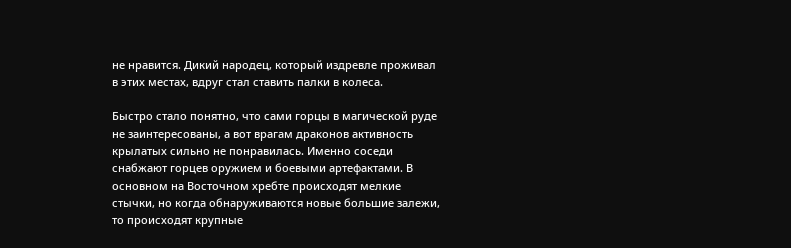не нравится. Дикий народец, который издревле проживал в этих местах, вдруг стал ставить палки в колеса.

Быстро стало понятно, что сами горцы в магической руде не заинтересованы, а вот врагам драконов активность крылатых сильно не понравилась. Именно соседи снабжают горцев оружием и боевыми артефактами. В основном на Восточном хребте происходят мелкие стычки, но когда обнаруживаются новые большие залежи, то происходят крупные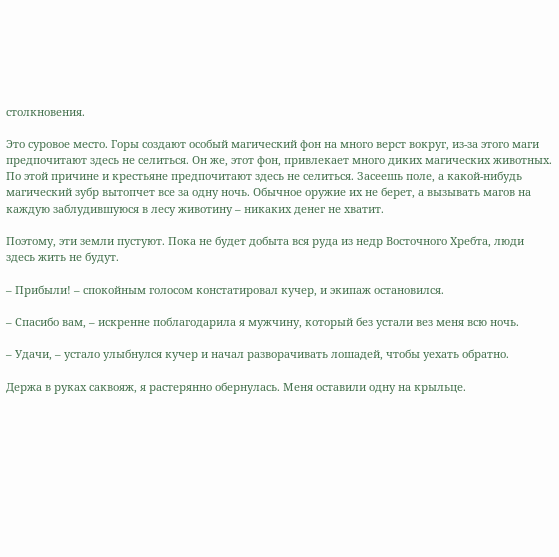столкновения.

Это суровое место. Горы создают особый магический фон на много верст вокруг, из-за этого маги предпочитают здесь не селиться. Он же, этот фон, привлекает много диких магических животных. По этой причине и крестьяне предпочитают здесь не селиться. Засеешь поле, а какой-нибудь магический зубр вытопчет все за одну ночь. Обычное оружие их не берет, а вызывать магов на каждую заблудившуюся в лесу животину – никаких денег не хватит.

Поэтому, эти земли пустуют. Пока не будет добыта вся руда из недр Восточного Хребта, люди здесь жить не будут.

– Прибыли! – спокойным голосом констатировал кучер, и экипаж остановился.

– Спасибо вам, – искренне поблагодарила я мужчину, который без устали вез меня всю ночь.

– Удачи, – устало улыбнулся кучер и начал разворачивать лошадей, чтобы уехать обратно.

Держа в руках саквояж, я растерянно обернулась. Меня оставили одну на крыльце.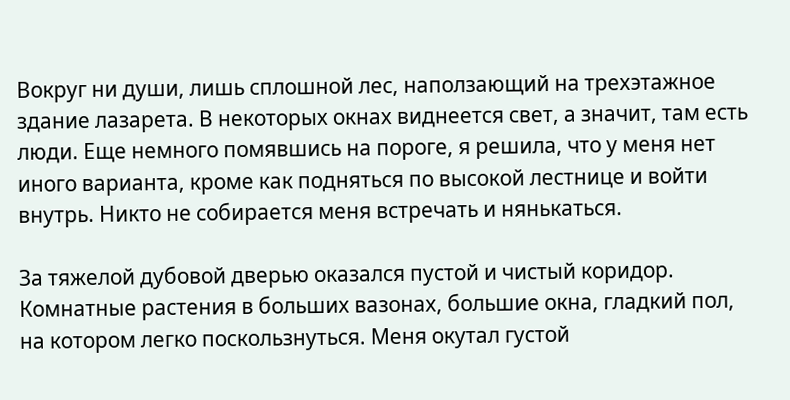Вокруг ни души, лишь сплошной лес, наползающий на трехэтажное здание лазарета. В некоторых окнах виднеется свет, а значит, там есть люди. Еще немного помявшись на пороге, я решила, что у меня нет иного варианта, кроме как подняться по высокой лестнице и войти внутрь. Никто не собирается меня встречать и нянькаться.

За тяжелой дубовой дверью оказался пустой и чистый коридор. Комнатные растения в больших вазонах, большие окна, гладкий пол, на котором легко поскользнуться. Меня окутал густой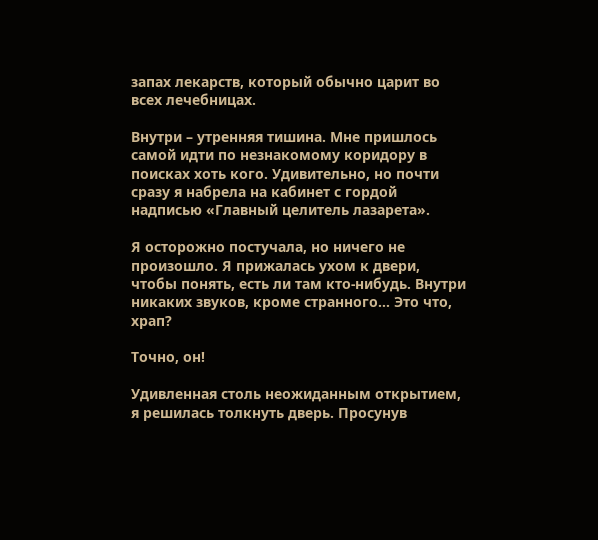запах лекарств, который обычно царит во всех лечебницах.

Внутри – утренняя тишина. Мне пришлось самой идти по незнакомому коридору в поисках хоть кого. Удивительно, но почти сразу я набрела на кабинет с гордой надписью «Главный целитель лазарета».

Я осторожно постучала, но ничего не произошло. Я прижалась ухом к двери, чтобы понять, есть ли там кто-нибудь. Внутри никаких звуков, кроме странного… Это что, храп?

Точно, он!

Удивленная столь неожиданным открытием, я решилась толкнуть дверь. Просунув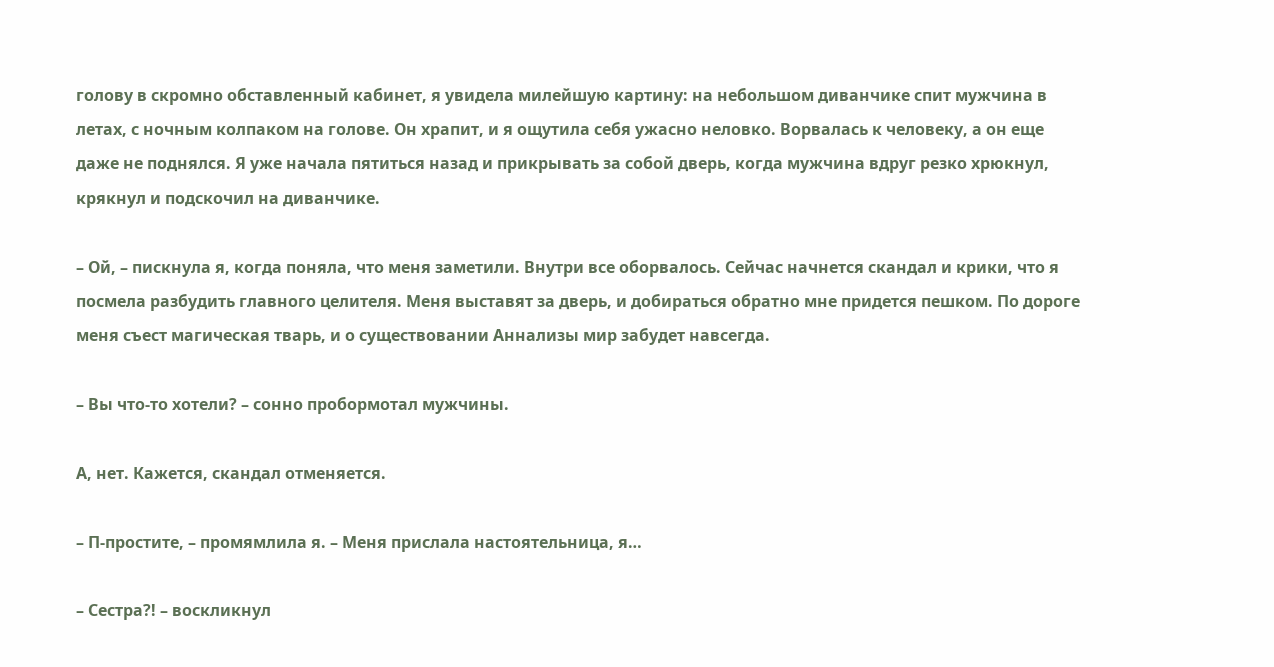голову в скромно обставленный кабинет, я увидела милейшую картину: на небольшом диванчике спит мужчина в летах, с ночным колпаком на голове. Он храпит, и я ощутила себя ужасно неловко. Ворвалась к человеку, а он еще даже не поднялся. Я уже начала пятиться назад и прикрывать за собой дверь, когда мужчина вдруг резко хрюкнул, крякнул и подскочил на диванчике.

– Ой, – пискнула я, когда поняла, что меня заметили. Внутри все оборвалось. Сейчас начнется скандал и крики, что я посмела разбудить главного целителя. Меня выставят за дверь, и добираться обратно мне придется пешком. По дороге меня съест магическая тварь, и о существовании Аннализы мир забудет навсегда.

– Вы что-то хотели? – сонно пробормотал мужчины.

А, нет. Кажется, скандал отменяется.

– П-простите, – промямлила я. – Меня прислала настоятельница, я…

– Сестра?! – воскликнул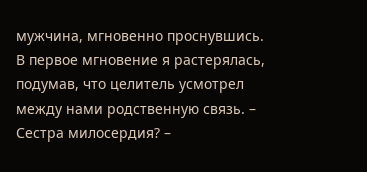мужчина, мгновенно проснувшись. В первое мгновение я растерялась, подумав, что целитель усмотрел между нами родственную связь. – Сестра милосердия? –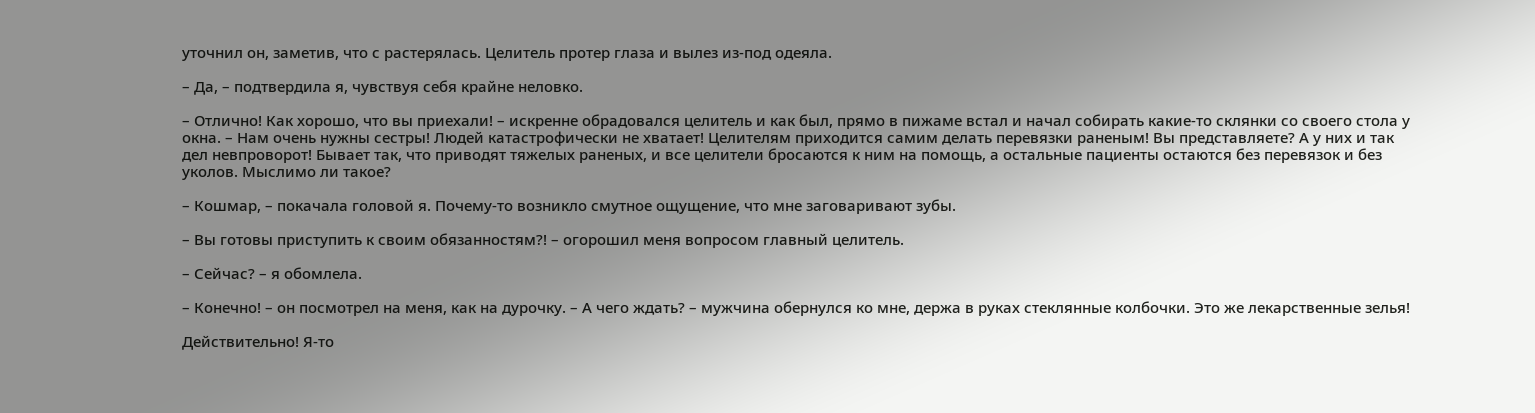уточнил он, заметив, что с растерялась. Целитель протер глаза и вылез из-под одеяла.

– Да, – подтвердила я, чувствуя себя крайне неловко.

– Отлично! Как хорошо, что вы приехали! – искренне обрадовался целитель и как был, прямо в пижаме встал и начал собирать какие-то склянки со своего стола у окна. – Нам очень нужны сестры! Людей катастрофически не хватает! Целителям приходится самим делать перевязки раненым! Вы представляете? А у них и так дел невпроворот! Бывает так, что приводят тяжелых раненых, и все целители бросаются к ним на помощь, а остальные пациенты остаются без перевязок и без уколов. Мыслимо ли такое?

– Кошмар, – покачала головой я. Почему-то возникло смутное ощущение, что мне заговаривают зубы.

– Вы готовы приступить к своим обязанностям?! – огорошил меня вопросом главный целитель.

– Сейчас? – я обомлела.

– Конечно! – он посмотрел на меня, как на дурочку. – А чего ждать? – мужчина обернулся ко мне, держа в руках стеклянные колбочки. Это же лекарственные зелья!

Действительно! Я-то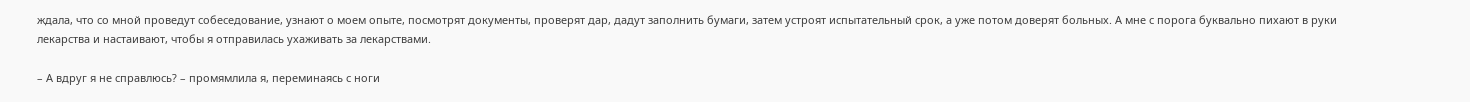ждала, что со мной проведут собеседование, узнают о моем опыте, посмотрят документы, проверят дар, дадут заполнить бумаги, затем устроят испытательный срок, а уже потом доверят больных. А мне с порога буквально пихают в руки лекарства и настаивают, чтобы я отправилась ухаживать за лекарствами.

– А вдруг я не справлюсь? – промямлила я, переминаясь с ноги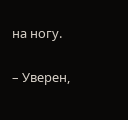на ногу.

– Уверен,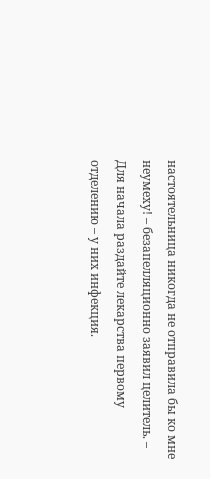настоятельница никогда не отправила бы ко мне неумеху! – безапелляционно заявил целитель. – Для начала раздайте лекарства первому отделению – у них инфекция.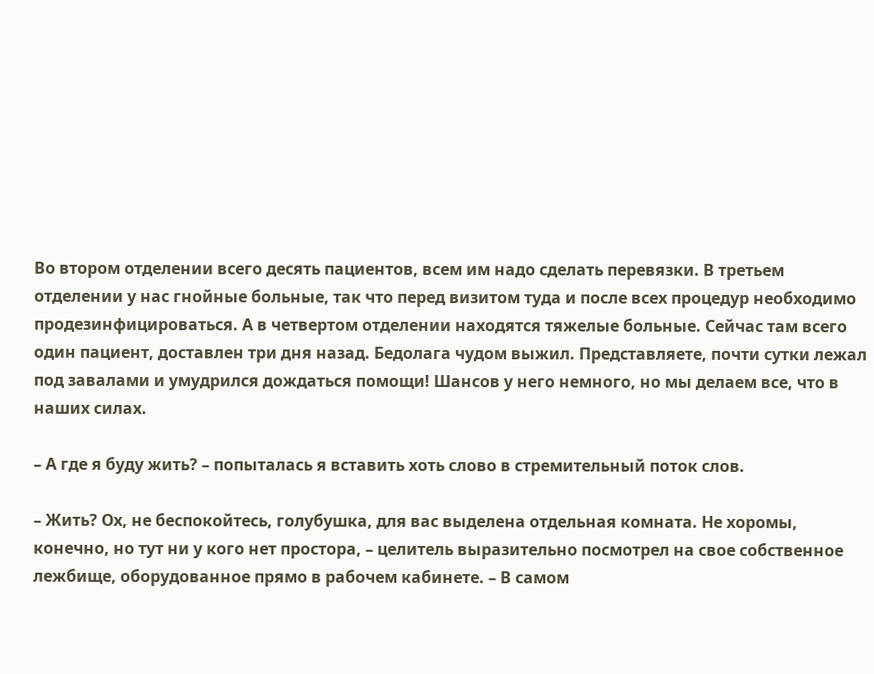Во втором отделении всего десять пациентов, всем им надо сделать перевязки. В третьем отделении у нас гнойные больные, так что перед визитом туда и после всех процедур необходимо продезинфицироваться. А в четвертом отделении находятся тяжелые больные. Сейчас там всего один пациент, доставлен три дня назад. Бедолага чудом выжил. Представляете, почти сутки лежал под завалами и умудрился дождаться помощи! Шансов у него немного, но мы делаем все, что в наших силах.

– А где я буду жить? – попыталась я вставить хоть слово в стремительный поток слов.

– Жить? Ох, не беспокойтесь, голубушка, для вас выделена отдельная комната. Не хоромы, конечно, но тут ни у кого нет простора, – целитель выразительно посмотрел на свое собственное лежбище, оборудованное прямо в рабочем кабинете. – В самом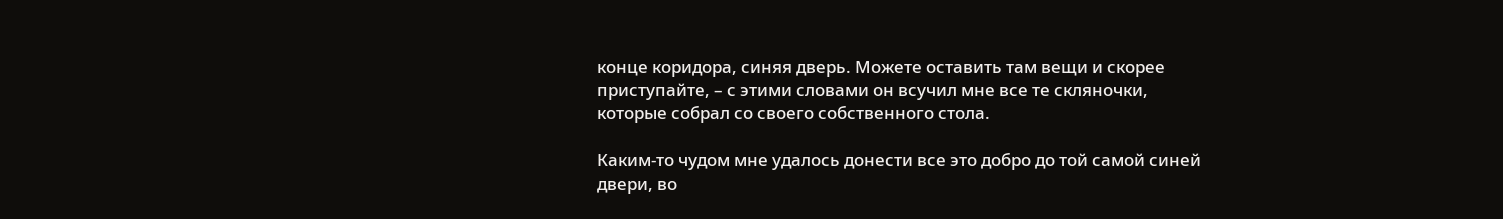конце коридора, синяя дверь. Можете оставить там вещи и скорее приступайте, – с этими словами он всучил мне все те скляночки, которые собрал со своего собственного стола.

Каким-то чудом мне удалось донести все это добро до той самой синей двери, во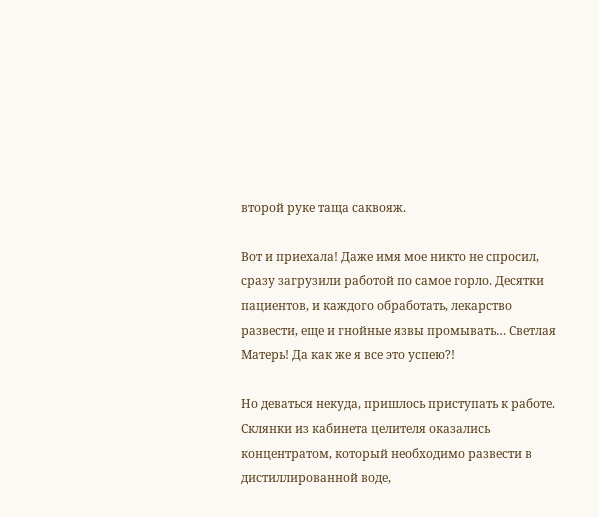второй руке таща саквояж.

Вот и приехала! Даже имя мое никто не спросил, сразу загрузили работой по самое горло. Десятки пациентов, и каждого обработать, лекарство развести, еще и гнойные язвы промывать… Светлая Матерь! Да как же я все это успею?!

Но деваться некуда, пришлось приступать к работе. Склянки из кабинета целителя оказались концентратом, который необходимо развести в дистиллированной воде,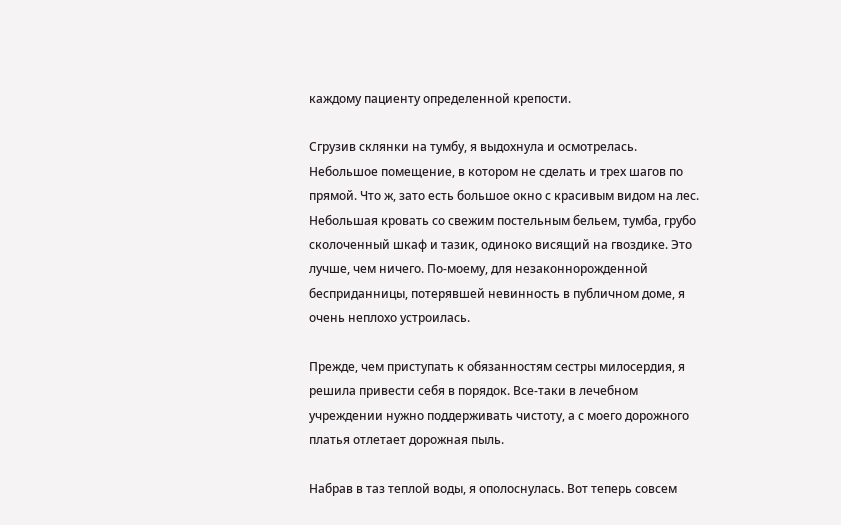каждому пациенту определенной крепости.

Сгрузив склянки на тумбу, я выдохнула и осмотрелась. Небольшое помещение, в котором не сделать и трех шагов по прямой. Что ж, зато есть большое окно с красивым видом на лес. Небольшая кровать со свежим постельным бельем, тумба, грубо сколоченный шкаф и тазик, одиноко висящий на гвоздике. Это лучше, чем ничего. По-моему, для незаконнорожденной бесприданницы, потерявшей невинность в публичном доме, я очень неплохо устроилась.

Прежде, чем приступать к обязанностям сестры милосердия, я решила привести себя в порядок. Все-таки в лечебном учреждении нужно поддерживать чистоту, а с моего дорожного платья отлетает дорожная пыль.

Набрав в таз теплой воды, я ополоснулась. Вот теперь совсем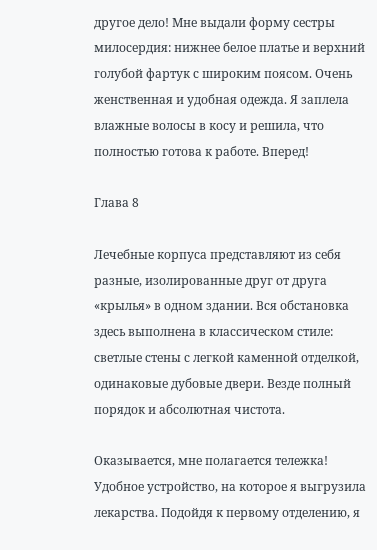другое дело! Мне выдали форму сестры милосердия: нижнее белое платье и верхний голубой фартук с широким поясом. Очень женственная и удобная одежда. Я заплела влажные волосы в косу и решила, что полностью готова к работе. Вперед!

Глава 8

Лечебные корпуса представляют из себя разные, изолированные друг от друга «крылья» в одном здании. Вся обстановка здесь выполнена в классическом стиле: светлые стены с легкой каменной отделкой, одинаковые дубовые двери. Везде полный порядок и абсолютная чистота.

Оказывается, мне полагается тележка! Удобное устройство, на которое я выгрузила лекарства. Подойдя к первому отделению, я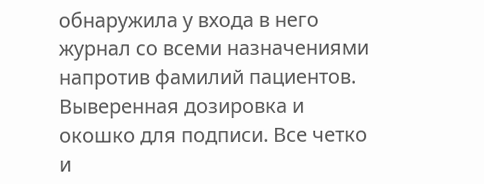обнаружила у входа в него журнал со всеми назначениями напротив фамилий пациентов. Выверенная дозировка и окошко для подписи. Все четко и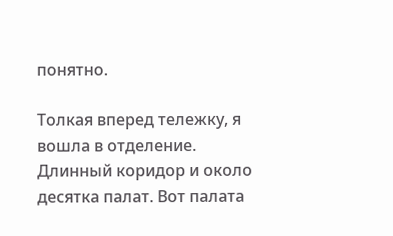понятно.

Толкая вперед тележку, я вошла в отделение. Длинный коридор и около десятка палат. Вот палата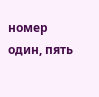номер один, пять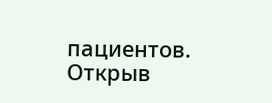пациентов. Открыв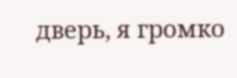дверь, я громко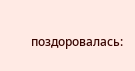поздоровалась: